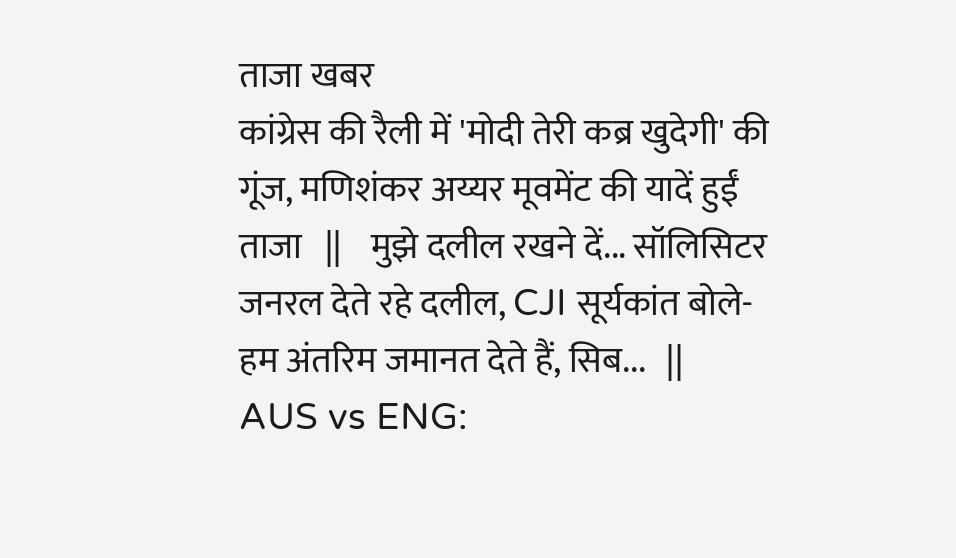ताजा खबर
कांग्रेस की रैली में 'मोदी तेरी कब्र खुदेगी' की गूंज, मणिशंकर अय्यर मूवमेंट की यादें हुईं ताजा   ||    मुझे दलील रखने दें... सॉलिसिटर जनरल देते रहे दलील, CJI सूर्यकांत बोले- हम अंतरिम जमानत देते हैं, सिब...   ||    AUS vs ENG: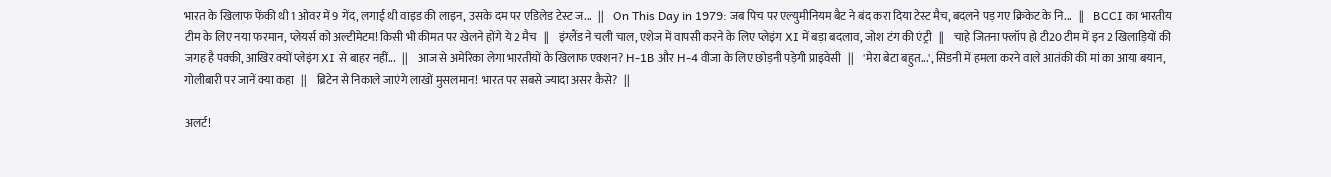भारत के खिलाफ फेंकी थी 1 ओवर में 9 गेंद, लगाई थी वाइड की लाइन, उसके दम पर एडिलेड टेस्ट ज...   ||    On This Day in 1979: जब पिच पर एल्युमीनियम बैट ने बंद करा दिया टेस्ट मैच, बदलने पड़ गए क्रिकेट के नि...   ||    BCCI का भारतीय टीम के लिए नया फरमान, प्लेयर्स को अल्टीमेटम! किसी भी कीमत पर खेलने होंगे ये 2 मैच   ||    इंग्लैंड ने चली चाल, एशेज में वापसी करने के लिए प्लेइंग XI में बड़ा बदलाव, जोश टंग की एंट्री   ||    चाहे जितना फ्लॉप हो टी20 टीम में इन 2 खिलाड़ियों की जगह है पक्की, आखिर क्यों प्लेइंग XI से बाहर नहीं...   ||    आज से अमेरिका लेगा भारतीयों के खिलाफ एक्शन? H-1B और H-4 वीजा के लिए छोड़नी पड़ेगी प्राइवेसी   ||    'मेरा बेटा बहुत...', सिडनी में हमला करने वाले आतंकी की मां का आया बयान, गोलीबारी पर जानें क्या कहा   ||    ब्रिटेन से निकाले जाएंगे लाखों मुसलमान! भारत पर सबसे ज्यादा असर कैसे?   ||

अलर्ट!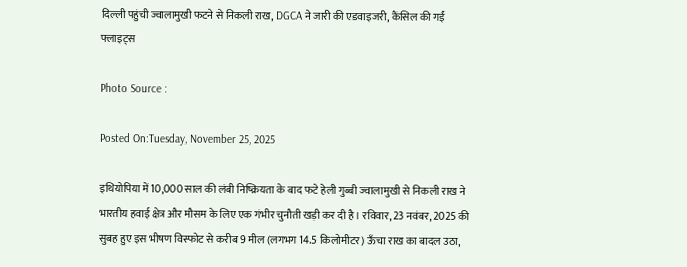दिल्ली पहुंची ज्वालामुखी फटने से निकली राख, DGCA ने जारी की एडवाइजरी, कैंसिल की गईं फ्लाइट्स

Photo Source :

Posted On:Tuesday, November 25, 2025

इथियोपिया में 10,000 साल की लंबी निष्क्रियता के बाद फटे हेली गुब्बी ज्वालामुखी से निकली राख ने भारतीय हवाई क्षेत्र और मौसम के लिए एक गंभीर चुनौती खड़ी कर दी है। रविवार, 23 नवंबर, 2025 की सुबह हुए इस भीषण विस्फोट से करीब 9 मील (लगभग 14.5 किलोमीटर) ऊँचा राख का बादल उठा,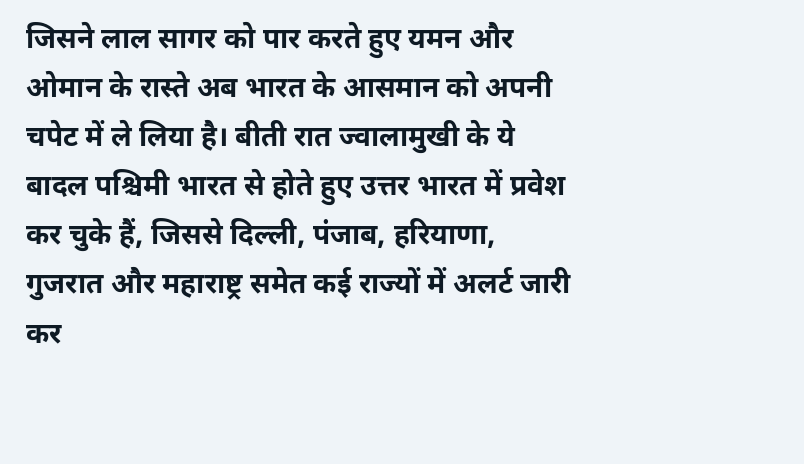जिसने लाल सागर को पार करते हुए यमन और ओमान के रास्ते अब भारत के आसमान को अपनी चपेट में ले लिया है। बीती रात ज्वालामुखी के ये बादल पश्चिमी भारत से होते हुए उत्तर भारत में प्रवेश कर चुके हैं, जिससे दिल्ली, पंजाब, हरियाणा, गुजरात और महाराष्ट्र समेत कई राज्यों में अलर्ट जारी कर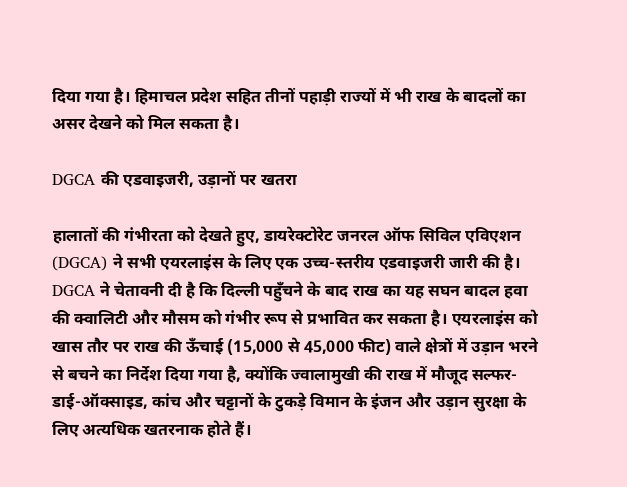दिया गया है। हिमाचल प्रदेश सहित तीनों पहाड़ी राज्यों में भी राख के बादलों का असर देखने को मिल सकता है।

DGCA की एडवाइजरी, उड़ानों पर खतरा

हालातों की गंभीरता को देखते हुए, डायरेक्टोरेट जनरल ऑफ सिविल एविएशन (DGCA) ने सभी एयरलाइंस के लिए एक उच्च-स्तरीय एडवाइजरी जारी की है। DGCA ने चेतावनी दी है कि दिल्ली पहुँचने के बाद राख का यह सघन बादल हवा की क्वालिटी और मौसम को गंभीर रूप से प्रभावित कर सकता है। एयरलाइंस को खास तौर पर राख की ऊँचाई (15,000 से 45,000 फीट) वाले क्षेत्रों में उड़ान भरने से बचने का निर्देश दिया गया है, क्योंकि ज्वालामुखी की राख में मौजूद सल्फर-डाई-ऑक्साइड, कांच और चट्टानों के टुकड़े विमान के इंजन और उड़ान सुरक्षा के लिए अत्यधिक खतरनाक होते हैं।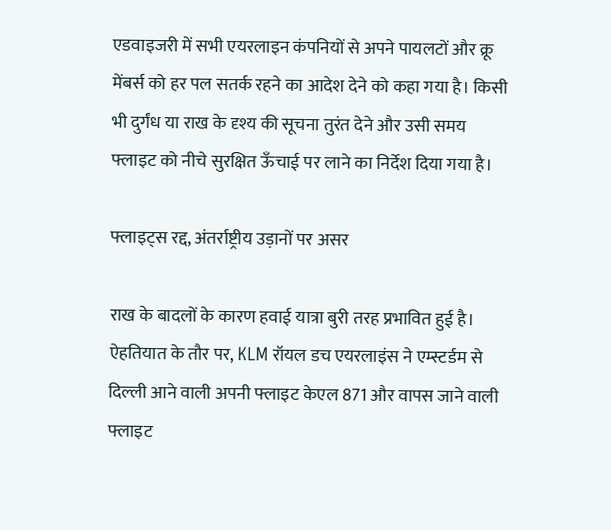एडवाइजरी में सभी एयरलाइन कंपनियों से अपने पायलटों और क्रू मेंबर्स को हर पल सतर्क रहने का आदेश देने को कहा गया है। किसी भी दुर्गंध या राख के दृश्य की सूचना तुरंत देने और उसी समय फ्लाइट को नीचे सुरक्षित ऊँचाई पर लाने का निर्देश दिया गया है।

फ्लाइट्स रद्द, अंतर्राष्ट्रीय उड़ानों पर असर

राख के बादलों के कारण हवाई यात्रा बुरी तरह प्रभावित हुई है। ऐहतियात के तौर पर, KLM रॉयल डच एयरलाइंस ने एम्स्टर्डम से दिल्ली आने वाली अपनी फ्लाइट केएल 871 और वापस जाने वाली फ्लाइट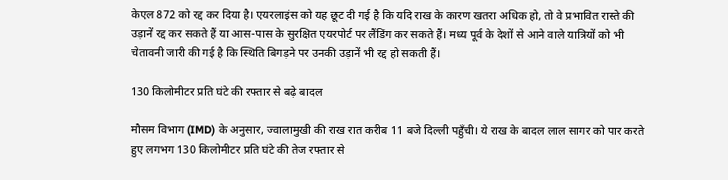केएल 872 को रद्द कर दिया है। एयरलाइंस को यह छूट दी गई है कि यदि राख के कारण खतरा अधिक हो, तो वे प्रभावित रास्ते की उड़ानें रद्द कर सकते हैं या आस-पास के सुरक्षित एयरपोर्ट पर लैंडिंग कर सकते हैं। मध्य पूर्व के देशों से आने वाले यात्रियों को भी चेतावनी जारी की गई है कि स्थिति बिगड़ने पर उनकी उड़ानें भी रद्द हो सकती हैं।

130 किलोमीटर प्रति घंटे की रफ्तार से बढ़े बादल

मौसम विभाग (IMD) के अनुसार, ज्वालामुखी की राख रात करीब 11 बजे दिल्ली पहुँची। ये राख के बादल लाल सागर को पार करते हुए लगभग 130 किलोमीटर प्रति घंटे की तेज रफ्तार से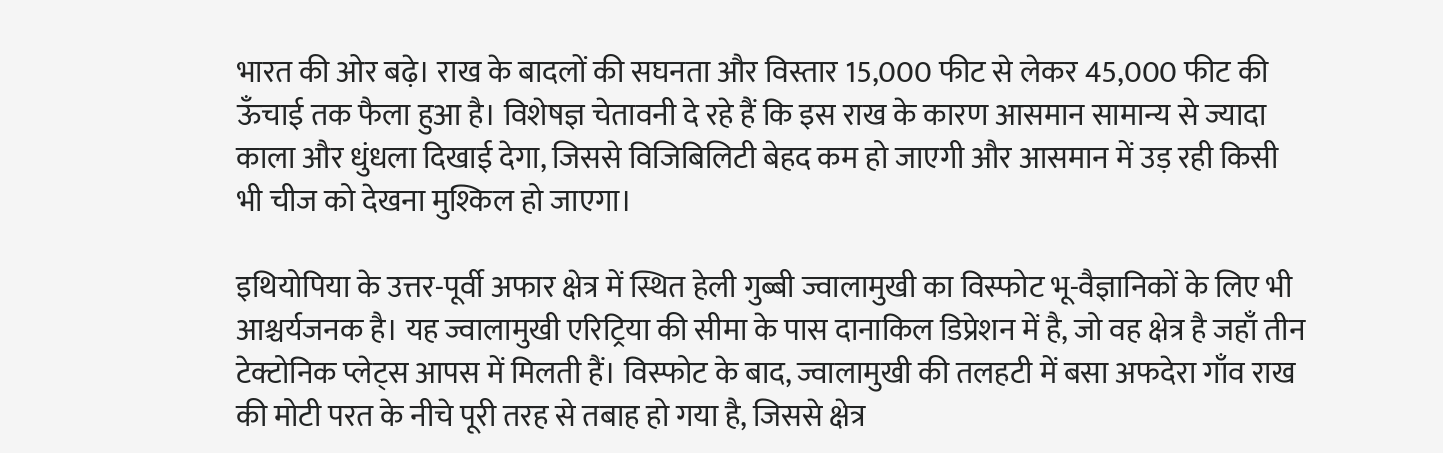भारत की ओर बढ़े। राख के बादलों की सघनता और विस्तार 15,000 फीट से लेकर 45,000 फीट की ऊँचाई तक फैला हुआ है। विशेषज्ञ चेतावनी दे रहे हैं कि इस राख के कारण आसमान सामान्य से ज्यादा काला और धुंधला दिखाई देगा, जिससे विजिबिलिटी बेहद कम हो जाएगी और आसमान में उड़ रही किसी भी चीज को देखना मुश्किल हो जाएगा।

इथियोपिया के उत्तर-पूर्वी अफार क्षेत्र में स्थित हेली गुब्बी ज्वालामुखी का विस्फोट भू-वैज्ञानिकों के लिए भी आश्चर्यजनक है। यह ज्वालामुखी एरिट्रिया की सीमा के पास दानाकिल डिप्रेशन में है, जो वह क्षेत्र है जहाँ तीन टेक्टोनिक प्लेट्स आपस में मिलती हैं। विस्फोट के बाद, ज्वालामुखी की तलहटी में बसा अफदेरा गाँव राख की मोटी परत के नीचे पूरी तरह से तबाह हो गया है, जिससे क्षेत्र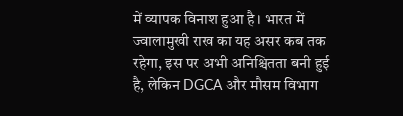में व्यापक विनाश हुआ है। भारत में ज्वालामुखी राख का यह असर कब तक रहेगा, इस पर अभी अनिश्चितता बनी हुई है, लेकिन DGCA और मौसम विभाग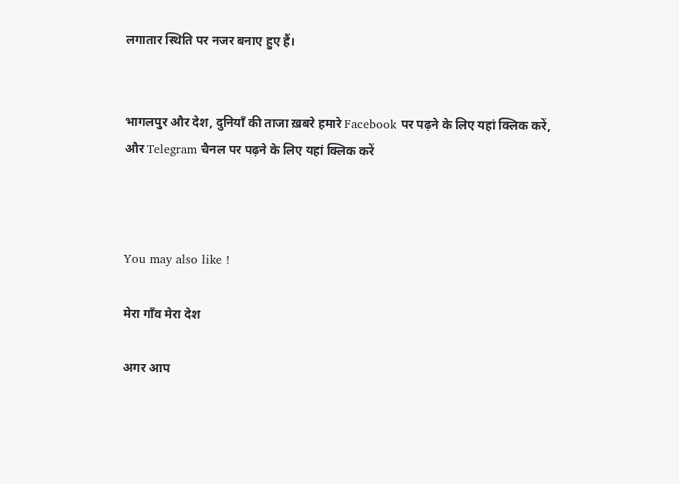लगातार स्थिति पर नजर बनाए हुए हैं।


भागलपुर और देश, दुनियाँ की ताजा ख़बरे हमारे Facebook पर पढ़ने के लिए यहां क्लिक करें,
और Telegram चैनल पर पढ़ने के लिए यहां क्लिक करें



You may also like !

मेरा गाँव मेरा देश

अगर आप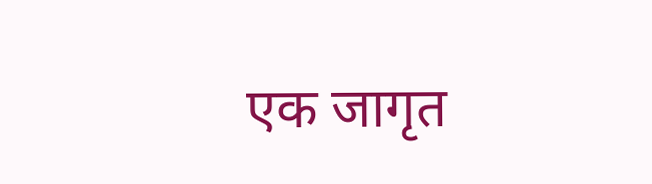एक जागृत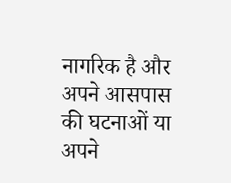नागरिक है और अपने आसपास की घटनाओं या अपने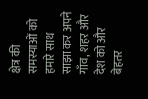क्षेत्र की समस्याओं को हमारे साथ साझा कर अपने गाँव, शहर और देश को और बेहतर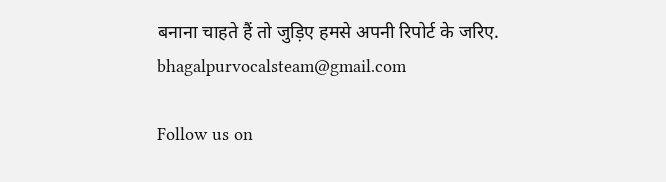बनाना चाहते हैं तो जुड़िए हमसे अपनी रिपोर्ट के जरिए. bhagalpurvocalsteam@gmail.com

Follow us on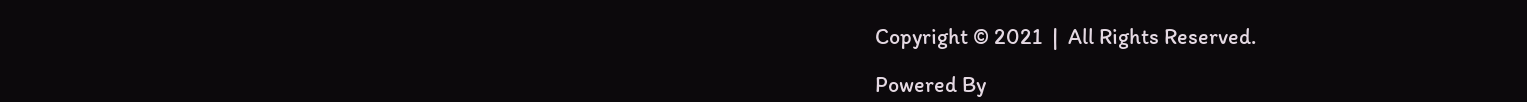Copyright © 2021  |  All Rights Reserved.

Powered By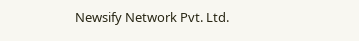Newsify Network Pvt. Ltd.